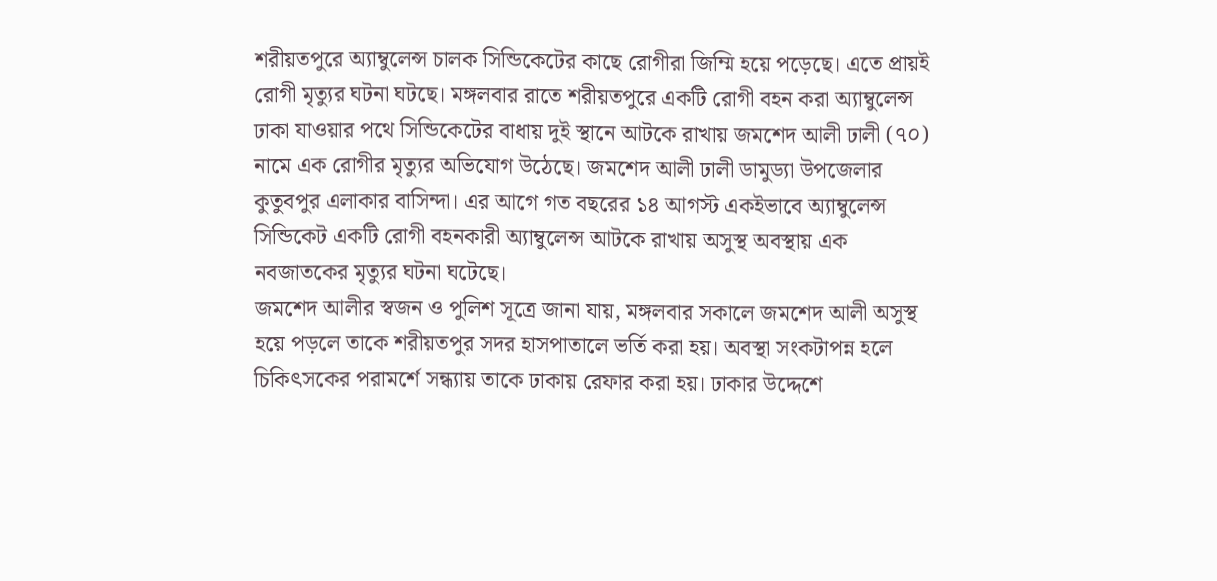শরীয়তপুরে অ্যাম্বুলেন্স চালক সিন্ডিকেটের কাছে রোগীরা জিম্মি হয়ে পড়েছে। এতে প্রায়ই রোগী মৃত্যুর ঘটনা ঘটছে। মঙ্গলবার রাতে শরীয়তপুরে একটি রোগী বহন করা অ্যাম্বুলেন্স ঢাকা যাওয়ার পথে সিন্ডিকেটের বাধায় দুই স্থানে আটকে রাখায় জমশেদ আলী ঢালী (৭০) নামে এক রোগীর মৃত্যুর অভিযোগ উঠেছে। জমশেদ আলী ঢালী ডামুড্যা উপজেলার কুতুবপুর এলাকার বাসিন্দা। এর আগে গত বছরের ১৪ আগস্ট একইভাবে অ্যাম্বুলেন্স সিন্ডিকেট একটি রোগী বহনকারী অ্যাম্বুলেন্স আটকে রাখায় অসুস্থ অবস্থায় এক নবজাতকের মৃত্যুর ঘটনা ঘটেছে।
জমশেদ আলীর স্বজন ও পুলিশ সূত্রে জানা যায়, মঙ্গলবার সকালে জমশেদ আলী অসুস্থ হয়ে পড়লে তাকে শরীয়তপুর সদর হাসপাতালে ভর্তি করা হয়। অবস্থা সংকটাপন্ন হলে চিকিৎসকের পরামর্শে সন্ধ্যায় তাকে ঢাকায় রেফার করা হয়। ঢাকার উদ্দেশে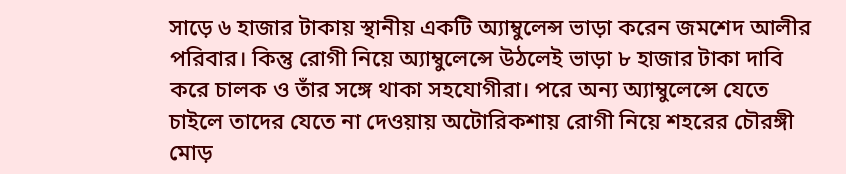সাড়ে ৬ হাজার টাকায় স্থানীয় একটি অ্যাম্বুলেন্স ভাড়া করেন জমশেদ আলীর পরিবার। কিন্তু রোগী নিয়ে অ্যাম্বুলেন্সে উঠলেই ভাড়া ৮ হাজার টাকা দাবি করে চালক ও তাঁর সঙ্গে থাকা সহযোগীরা। পরে অন্য অ্যাম্বুলেন্সে যেতে চাইলে তাদের যেতে না দেওয়ায় অটোরিকশায় রোগী নিয়ে শহরের চৌরঙ্গী মোড়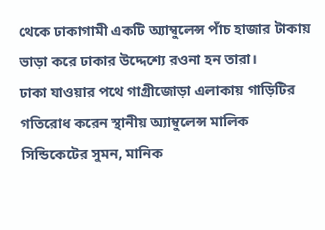থেকে ঢাকাগামী একটি অ্যাম্বুলেন্স পাঁচ হাজার টাকায় ভাড়া করে ঢাকার উদ্দেশ্যে রওনা হন তারা।
ঢাকা যাওয়ার পথে গাগ্রীজোড়া এলাকায় গাড়িটির গতিরোধ করেন স্থানীয় অ্যাম্বুলেন্স মালিক সিন্ডিকেটের সুমন, মানিক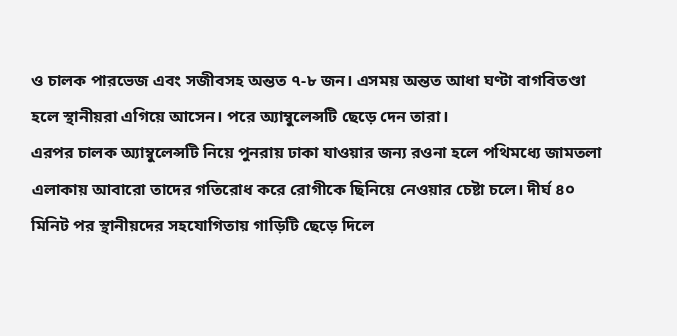ও চালক পারভেজ এবং সজীবসহ অন্তত ৭-৮ জন। এসময় অন্তত আধা ঘণ্টা বাগবিতণ্ডা হলে স্থানীয়রা এগিয়ে আসেন। পরে অ্যাম্বুলেন্সটি ছেড়ে দেন তারা।
এরপর চালক অ্যাম্বুলেন্সটি নিয়ে পুনরায় ঢাকা যাওয়ার জন্য রওনা হলে পথিমধ্যে জামতলা এলাকায় আবারো তাদের গতিরোধ করে রোগীকে ছিনিয়ে নেওয়ার চেষ্টা চলে। দীর্ঘ ৪০ মিনিট পর স্থানীয়দের সহযোগিতায় গাড়িটি ছেড়ে দিলে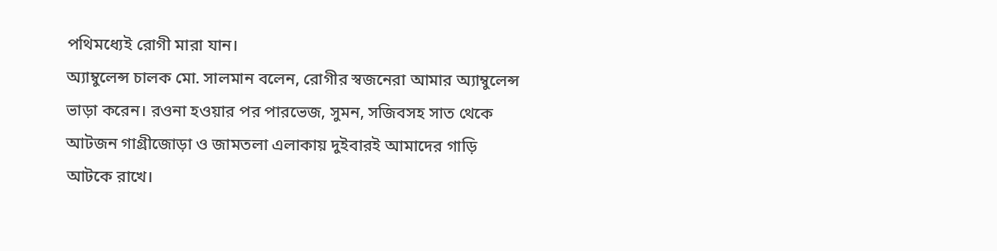পথিমধ্যেই রোগী মারা যান।
অ্যাম্বুলেন্স চালক মো. সালমান বলেন, রোগীর স্বজনেরা আমার অ্যাম্বুলেন্স ভাড়া করেন। রওনা হওয়ার পর পারভেজ, সুমন, সজিবসহ সাত থেকে আটজন গাগ্রীজোড়া ও জামতলা এলাকায় দুইবারই আমাদের গাড়ি আটকে রাখে।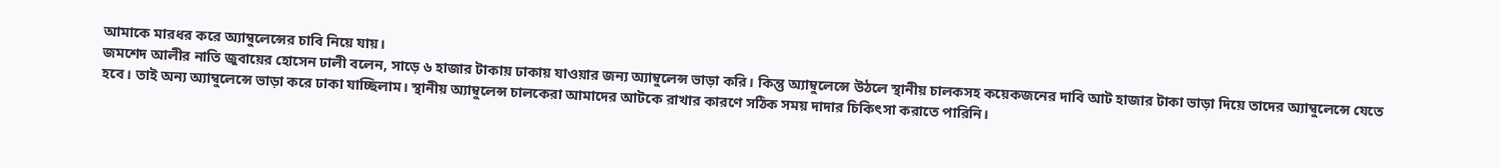আমাকে মারধর করে অ্যাম্বুলেন্সের চাবি নিয়ে যায়।
জমশেদ আলীর নাতি জুবায়ের হোসেন ঢালী বলেন, সাড়ে ৬ হাজার টাকায় ঢাকায় যাওয়ার জন্য অ্যাম্বুলেন্স ভাড়া করি। কিন্তু অ্যাম্বুলেন্সে উঠলে স্থানীয় চালকসহ কয়েকজনের দাবি আট হাজার টাকা ভাড়া দিয়ে তাদের অ্যাম্বুলেন্সে যেতে হবে। তাই অন্য অ্যাম্বুলেন্সে ভাড়া করে ঢাকা যাচ্ছিলাম। স্থানীয় অ্যাম্বুলেন্স চালকেরা আমাদের আটকে রাখার কারণে সঠিক সময় দাদার চিকিৎসা করাতে পারিনি।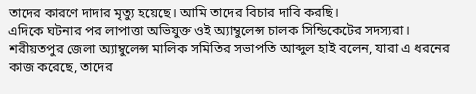তাদের কারণে দাদার মৃত্যু হয়েছে। আমি তাদের বিচার দাবি করছি।
এদিকে ঘটনার পর লাপাত্তা অভিযুক্ত ওই অ্যাম্বুলেন্স চালক সিন্ডিকেটের সদস্যরা।
শরীয়তপুর জেলা অ্যাম্বুলেন্স মালিক সমিতির সভাপতি আব্দুল হাই বলেন, যারা এ ধরনের কাজ করেছে, তাদের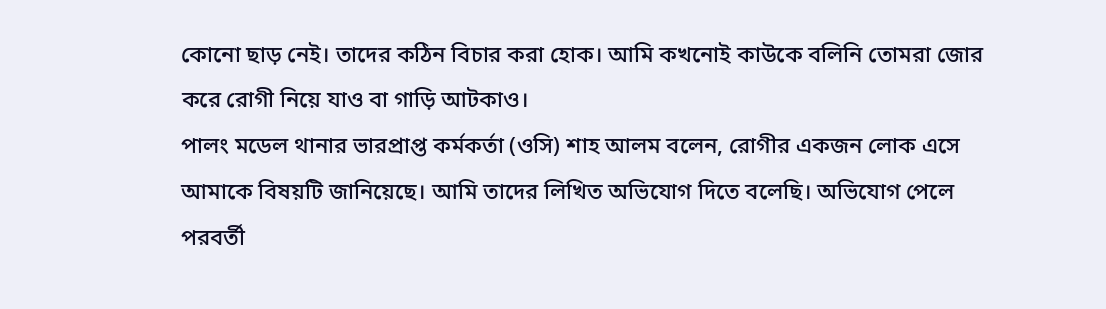কোনো ছাড় নেই। তাদের কঠিন বিচার করা হোক। আমি কখনোই কাউকে বলিনি তোমরা জোর করে রোগী নিয়ে যাও বা গাড়ি আটকাও।
পালং মডেল থানার ভারপ্রাপ্ত কর্মকর্তা (ওসি) শাহ আলম বলেন, রোগীর একজন লোক এসে আমাকে বিষয়টি জানিয়েছে। আমি তাদের লিখিত অভিযোগ দিতে বলেছি। অভিযোগ পেলে পরবর্তী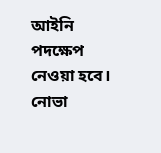আইনি পদক্ষেপ নেওয়া হবে।
নোভা